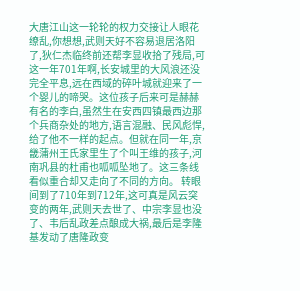大唐江山这一轮轮的权力交接让人眼花缭乱,你想想,武则天好不容易退居洛阳了,狄仁杰临终前还帮李显收拾了残局,可这一年701年啊,长安城里的大风浪还没完全平息,远在西域的碎叶城就迎来了一个婴儿的啼哭。这位孩子后来可是赫赫有名的李白,虽然生在安西四镇最西边那个兵商杂处的地方,语言混融、民风彪悍,给了他不一样的起点。但就在同一年,京畿蒲州王氏家里生了个叫王维的孩子,河南巩县的杜甫也呱呱坠地了。这三条线看似重合却又走向了不同的方向。 转眼间到了710年到712年,这可真是风云突变的两年,武则天去世了、中宗李显也没了、韦后乱政差点酿成大祸,最后是李隆基发动了唐隆政变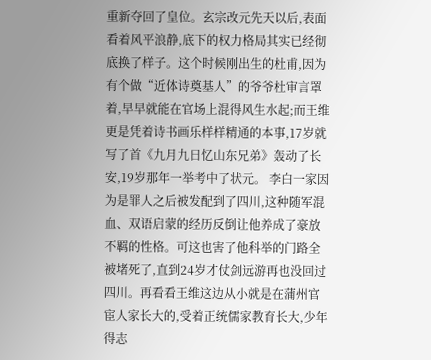重新夺回了皇位。玄宗改元先天以后,表面看着风平浪静,底下的权力格局其实已经彻底换了样子。这个时候刚出生的杜甫,因为有个做“近体诗奠基人”的爷爷杜审言罩着,早早就能在官场上混得风生水起;而王维更是凭着诗书画乐样样精通的本事,17岁就写了首《九月九日忆山东兄弟》轰动了长安,19岁那年一举考中了状元。 李白一家因为是罪人之后被发配到了四川,这种随军混血、双语启蒙的经历反倒让他养成了豪放不羁的性格。可这也害了他科举的门路全被堵死了,直到24岁才仗剑远游再也没回过四川。再看看王维这边从小就是在蒲州官宦人家长大的,受着正统儒家教育长大,少年得志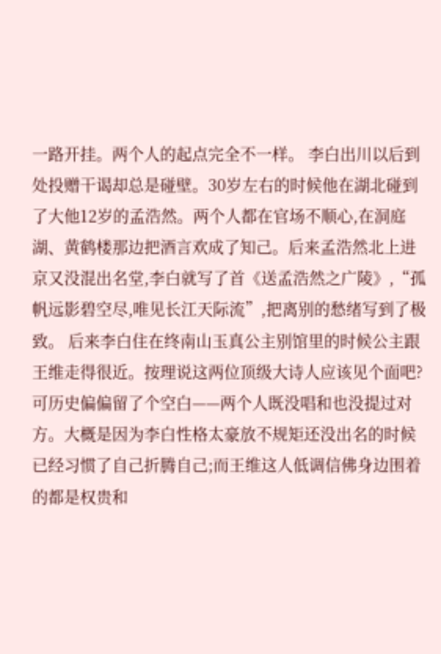一路开挂。两个人的起点完全不一样。 李白出川以后到处投赠干谒却总是碰壁。30岁左右的时候他在湖北碰到了大他12岁的孟浩然。两个人都在官场不顺心,在洞庭湖、黄鹤楼那边把酒言欢成了知己。后来孟浩然北上进京又没混出名堂,李白就写了首《送孟浩然之广陵》,“孤帆远影碧空尽,唯见长江天际流”,把离别的愁绪写到了极致。 后来李白住在终南山玉真公主别馆里的时候公主跟王维走得很近。按理说这两位顶级大诗人应该见个面吧?可历史偏偏留了个空白——两个人既没唱和也没提过对方。大概是因为李白性格太豪放不规矩还没出名的时候已经习惯了自己折腾自己;而王维这人低调信佛身边围着的都是权贵和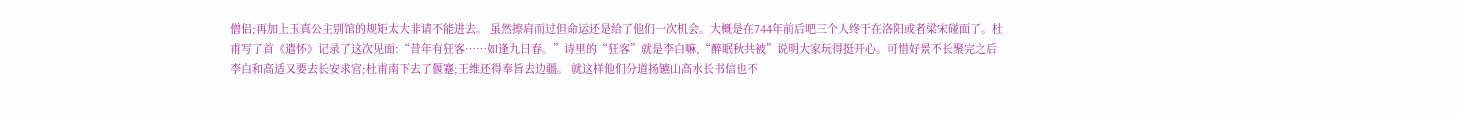僧侣;再加上玉真公主别馆的规矩太大非请不能进去。 虽然擦肩而过但命运还是给了他们一次机会。大概是在744年前后吧三个人终于在洛阳或者梁宋碰面了。杜甫写了首《遣怀》记录了这次见面:“昔年有狂客……如逢九日春。”诗里的“狂客”就是李白嘛,“醉眠秋共被”说明大家玩得挺开心。可惜好景不长聚完之后李白和高适又要去长安求官;杜甫南下去了偃蹇;王维还得奉旨去边疆。 就这样他们分道扬镳山高水长书信也不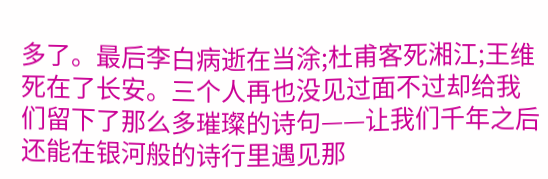多了。最后李白病逝在当涂;杜甫客死湘江;王维死在了长安。三个人再也没见过面不过却给我们留下了那么多璀璨的诗句——让我们千年之后还能在银河般的诗行里遇见那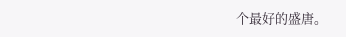个最好的盛唐。